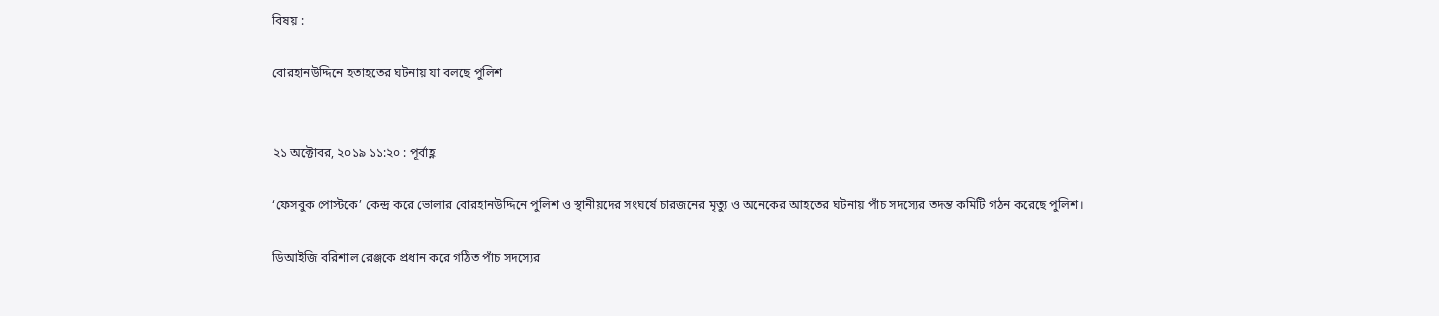বিষয় :

বোরহানউদ্দিনে হতাহতের ঘটনায় যা বলছে পুলিশ


২১ অক্টোবর, ২০১৯ ১১:২০ : পূর্বাহ্ণ

‘ফেসবুক পোস্টকে’ কেন্দ্র করে ভোলার বোরহানউদ্দিনে পুলিশ ও স্থানীয়দের সংঘর্ষে চারজনের মৃত্যু ও অনেকের আহতের ঘটনায় পাঁচ সদস্যের তদন্ত কমিটি গঠন করেছে পুলিশ।

ডিআইজি বরিশাল রেঞ্জকে প্রধান করে গঠিত পাঁচ সদস্যের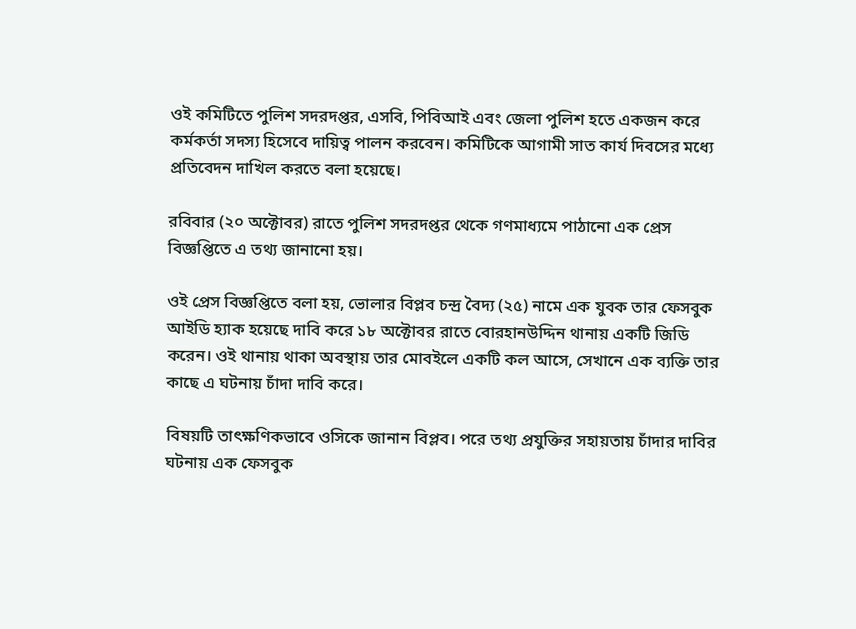ওই কমিটিতে পুলিশ সদরদপ্তর, এসবি, পিবিআই এবং জেলা পুলিশ হতে একজন করে কর্মকর্তা সদস্য হিসেবে দায়িত্ব পালন করবেন। কমিটিকে আগামী সাত কার্য দিবসের মধ্যে প্রতিবেদন দাখিল করতে বলা হয়েছে।

রবিবার (২০ অক্টোবর) রাতে পুলিশ সদরদপ্তর থেকে গণমাধ্যমে পাঠানো এক প্রেস বিজ্ঞপ্তিতে এ তথ্য জানানো হয়।

ওই প্রেস বিজ্ঞপ্তিতে বলা হয়, ভোলার বিপ্লব চন্দ্র বৈদ্য (২৫) নামে এক যুবক তার ফেসবুক আইডি হ্যাক হয়েছে দাবি করে ১৮ অক্টোবর রাতে বোরহানউদ্দিন থানায় একটি জিডি করেন। ওই থানায় থাকা অবস্থায় তার মোবইলে একটি কল আসে, সেখানে এক ব্যক্তি তার কাছে এ ঘটনায় চাঁদা দাবি করে।

বিষয়টি তাৎক্ষণিকভাবে ওসিকে জানান বিপ্লব। পরে তথ্য প্রযুক্তির সহায়তায় চাঁদার দাবির ঘটনায় এক ফেসবুক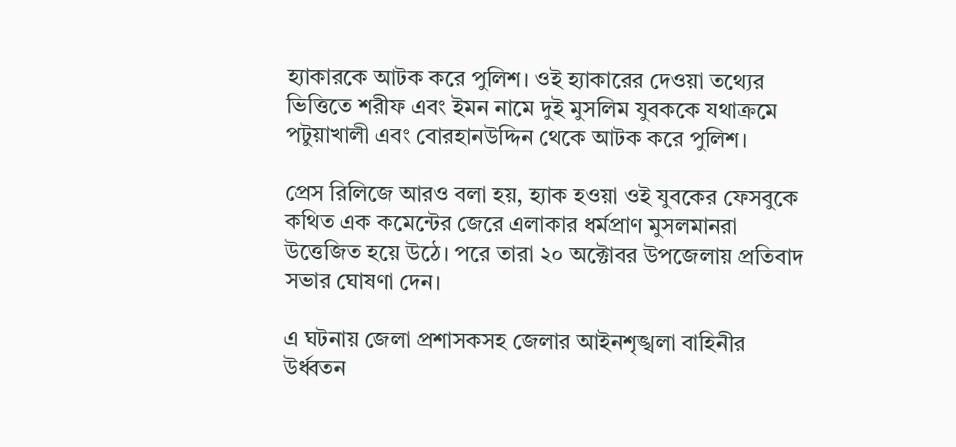হ্যাকারকে আটক করে পুলিশ। ওই হ্যাকারের দেওয়া তথ্যের ভিত্তিতে শরীফ এবং ইমন নামে দুই মুসলিম যুবককে যথাক্রমে পটুয়াখালী এবং বোরহানউদ্দিন থেকে আটক করে পুলিশ।

প্রেস রিলিজে আরও বলা হয়, হ্যাক হওয়া ওই যুবকের ফেসবুকে কথিত এক কমেন্টের জেরে এলাকার ধর্মপ্রাণ মুসলমানরা উত্তেজিত হয়ে উঠে। পরে তারা ২০ অক্টোবর উপজেলায় প্রতিবাদ সভার ঘোষণা দেন।

এ ঘটনায় জেলা প্রশাসকসহ জেলার আইনশৃঙ্খলা বাহিনীর উর্ধ্বতন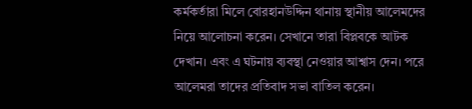কর্মকর্তারা মিলে বোরহানউদ্দিন থানায় স্থানীয় আলেমদের নিয়ে আলোচনা করেন। সেখানে তারা বিপ্লবকে আটক দেখান। এবং এ ঘটনায় ব্যবস্থা নেওয়ার আশ্বাস দেন। পরে আলেমরা তাদের প্রতিবাদ সভা বাতিল করেন।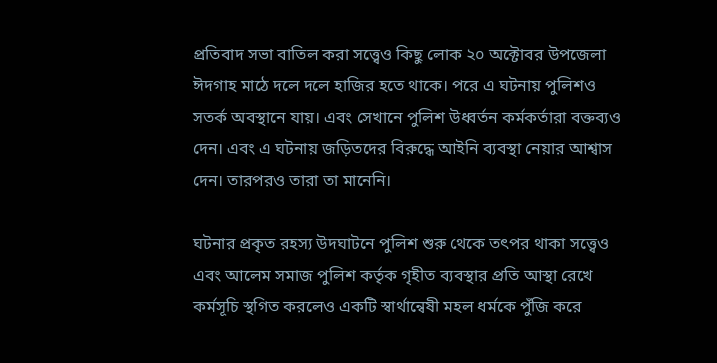প্রতিবাদ সভা বাতিল করা সত্ত্বেও কিছু লোক ২০ অক্টোবর উপজেলা ঈদগাহ মাঠে দলে দলে হাজির হতে থাকে। পরে এ ঘটনায় পুলিশও সতর্ক অবস্থানে যায়। এবং সেখানে পুলিশ উধ্বর্তন কর্মকর্তারা বক্তব্যও দেন। এবং এ ঘটনায় জড়িতদের বিরুদ্ধে আইনি ব্যবস্থা নেয়ার আশ্বাস দেন। তারপরও তারা তা মানেনি।

ঘটনার প্রকৃত রহস্য উদঘাটনে পুলিশ শুরু থেকে তৎপর থাকা সত্ত্বেও এবং আলেম সমাজ পুলিশ কর্তৃক গৃহীত ব্যবস্থার প্রতি আস্থা রেখে কর্মসূচি স্থগিত করলেও একটি স্বার্থান্বেষী মহল ধর্মকে পুঁজি করে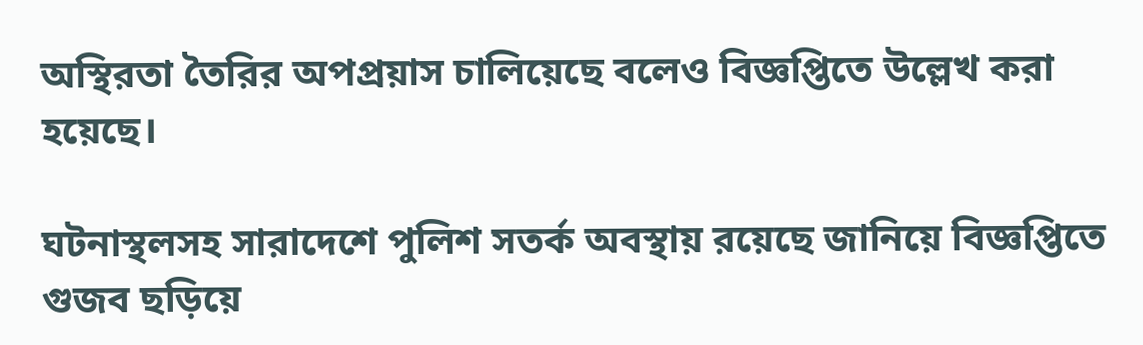অস্থিরতা তৈরির অপপ্রয়াস চালিয়েছে বলেও বিজ্ঞপ্তিতে উল্লেখ করা হয়েছে।

ঘটনাস্থলসহ সারাদেশে পুলিশ সতর্ক অবস্থায় রয়েছে জানিয়ে বিজ্ঞপ্তিতে গুজব ছড়িয়ে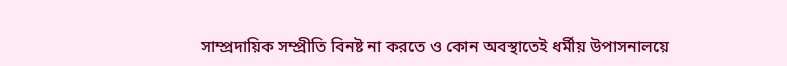সাম্প্রদায়িক সম্প্রীতি বিনষ্ট না করতে ও কোন অবস্থাতেই ধর্মীয় উপাসনালয়ে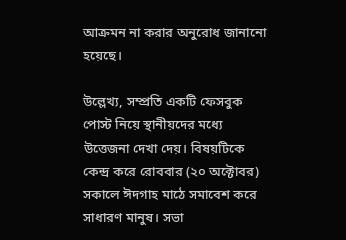আক্রমন না করার অনুরোধ জানানো হয়েছে।

উল্লেখ্য, সম্প্রতি একটি ফেসবুক পোস্ট নিয়ে স্থানীয়দের মধ্যে উত্তেজনা দেখা দেয়। বিষয়টিকে কেন্দ্র করে রোববার (২০ অক্টোবর) সকালে ঈদগাহ মাঠে সমাবেশ করে সাধারণ মানুষ। সভা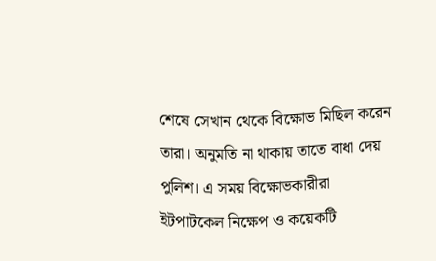শেষে সেখান থেকে বিক্ষোভ মিছিল করেন তারা। অনুমতি না থাকায় তাতে বাধা দেয় পুলিশ। এ সময় বিক্ষোভকারীরা ইটপাটকেল নিক্ষেপ ও কয়েকটি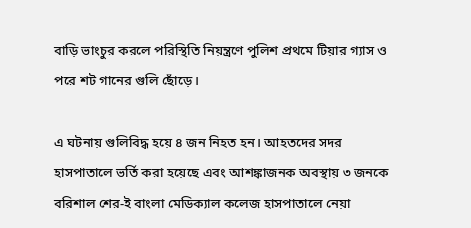বাড়ি ভাংচুর করলে পরিস্থিতি নিয়ন্ত্রণে পুলিশ প্রথমে টিয়ার গ্যাস ও পরে শট গানের গুলি ছোঁড়ে।

এ ঘটনায় গুলিবিদ্ধ হয়ে ৪ জন নিহত হন। আহতদের সদর হাসপাতালে ভর্তি করা হয়েছে এবং আশঙ্কাজনক অবস্থায় ৩ জনকে বরিশাল শের-ই বাংলা মেডিক্যাল কলেজ হাসপাতালে নেয়া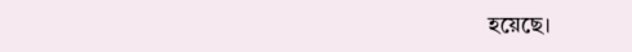হয়েছে।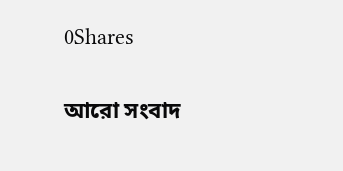0Shares

আরো সংবাদ